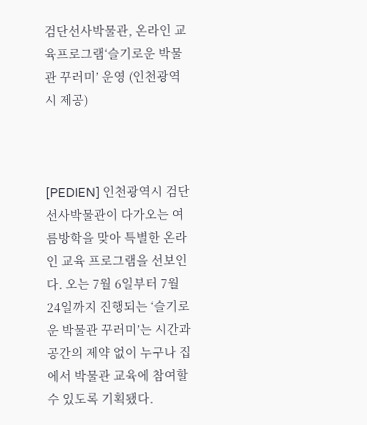검단선사박물관, 온라인 교육프로그램‘슬기로운 박물관 꾸러미’ 운영 (인천광역시 제공)



[PEDIEN] 인천광역시 검단선사박물관이 다가오는 여름방학을 맞아 특별한 온라인 교육 프로그램을 선보인다. 오는 7월 6일부터 7월 24일까지 진행되는 ‘슬기로운 박물관 꾸러미’는 시간과 공간의 제약 없이 누구나 집에서 박물관 교육에 참여할 수 있도록 기획됐다.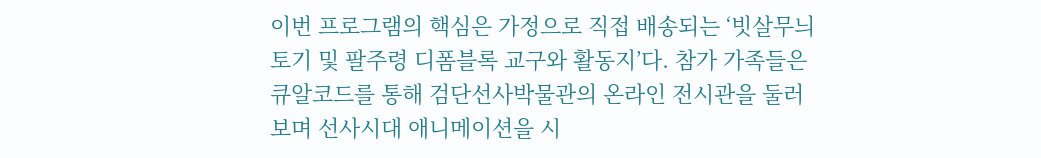이번 프로그램의 핵심은 가정으로 직접 배송되는 ‘빗살무늬토기 및 팔주령 디폼블록 교구와 활동지’다. 참가 가족들은 큐알코드를 통해 검단선사박물관의 온라인 전시관을 둘러보며 선사시대 애니메이션을 시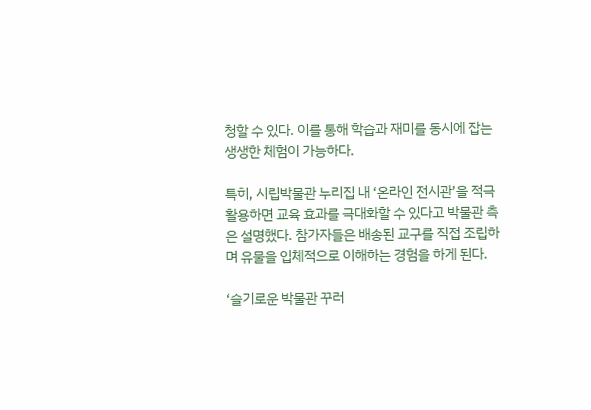청할 수 있다. 이를 통해 학습과 재미를 동시에 잡는 생생한 체험이 가능하다.

특히, 시립박물관 누리집 내 ‘온라인 전시관’을 적극 활용하면 교육 효과를 극대화할 수 있다고 박물관 측은 설명했다. 참가자들은 배송된 교구를 직접 조립하며 유물을 입체적으로 이해하는 경험을 하게 된다.

‘슬기로운 박물관 꾸러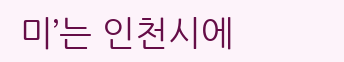미’는 인천시에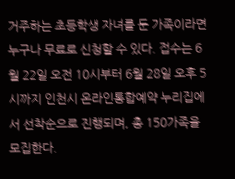거주하는 초등학생 자녀를 둔 가족이라면 누구나 무료로 신청할 수 있다. 접수는 6월 22일 오전 10시부터 6월 28일 오후 5시까지 인천시 온라인통합예약 누리집에서 선착순으로 진행되며, 총 150가족을 모집한다.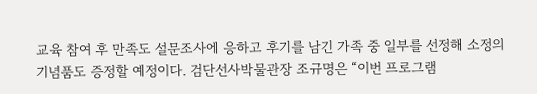교육 참여 후 만족도 설문조사에 응하고 후기를 남긴 가족 중 일부를 선정해 소정의 기념품도 증정할 예정이다. 검단선사박물관장 조규명은 “이번 프로그램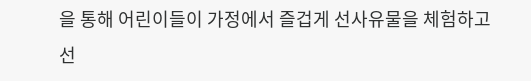을 통해 어린이들이 가정에서 즐겁게 선사유물을 체험하고 선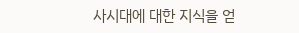사시대에 대한 지식을 얻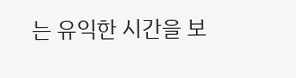는 유익한 시간을 보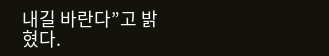내길 바란다”고 밝혔다.